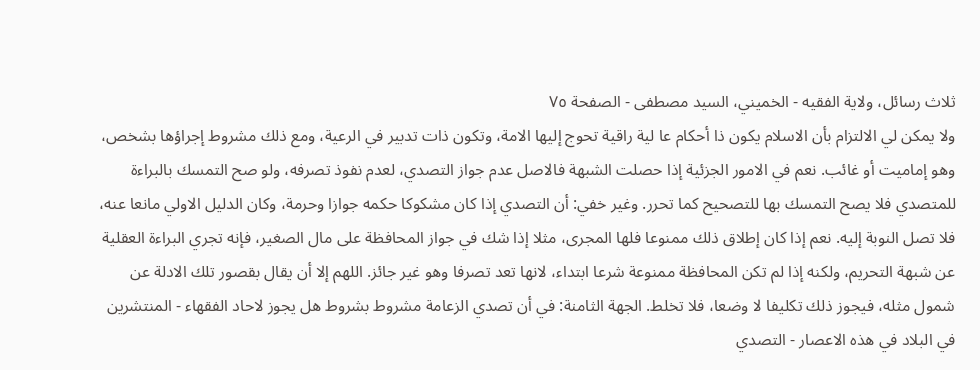ثلاث رسائل، ولاية الفقيه - الخميني، السيد مصطفى - الصفحة ٧٥
ولا يمكن لي الالتزام بأن الاسلام يكون ذا أحكام عا لية راقية تحوج إليها الامة، وتكون ذات تدبير في الرعية، ومع ذلك مشروط إجراؤها بشخص، وهو إماميت أو غائب. نعم في الامور الجزئية إذا حصلت الشبهة فالاصل عدم جواز التصدي، لعدم نفوذ تصرفه، ولو صح التمسك بالبراءة للمتصدي فلا يصح التمسك بها للتصحيح كما تحرر. وغير خفي: أن التصدي إذا كان مشكوكا حكمه جوازا وحرمة، وكان الدليل الاولي مانعا عنه، فلا تصل النوبة إليه. نعم إذا كان إطلاق ذلك ممنوعا فلها المجرى، مثلا إذا شك في جواز المحافظة على مال الصغير، فإنه تجري البراءة العقلية عن شبهة التحريم، ولكنه إذا لم تكن المحافظة ممنوعة شرعا ابتداء، لانها تعد تصرفا وهو غير جائز. اللهم إلا أن يقال بقصور تلك الادلة عن شمول مثله، فيجوز ذلك تكليفا لا وضعا، فلا تخلط. الجهة الثامنة: في أن تصدي الزعامة مشروط بشروط هل يجوز لاحاد الفقهاء - المنتشرين في البلاد في هذه الاعصار - التصدي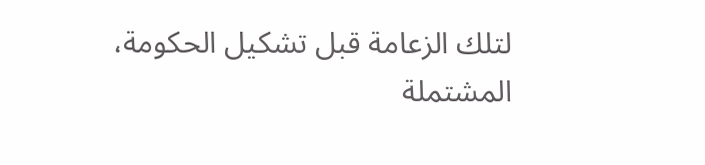لتلك الزعامة قبل تشكيل الحكومة، المشتملة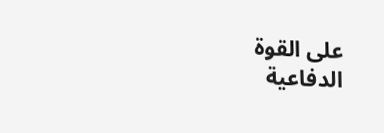على القوة الدفاعية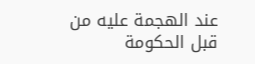عند الهجمة عليه من قبل الحكومة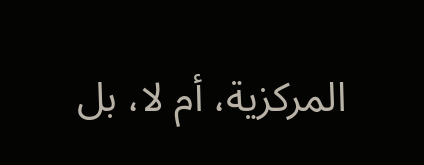المركزية، أم لا، بل